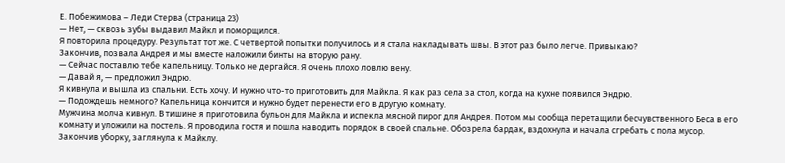Е. Побежимова – Леди Стерва (страница 23)
— Нет, — сквозь зубы выдавил Майкл и поморщился.
Я повторила процедуру. Результат тот же. С четвертой попытки получилось и я стала накладывать швы. В этот раз было легче. Привыкаю?
Закончив, позвала Андрея и мы вместе наложили бинты на вторую рану.
— Сейчас поставлю тебе капельницу. Только не дергайся. Я очень плохо ловлю вену.
— Давай я, — предложил Эндрю.
Я кивнула и вышла из спальни. Есть хочу. И нужно что-то приготовить для Майкла. Я как раз села за стол, когда на кухне появился Эндрю.
— Подождешь немного? Капельница кончится и нужно будет перенести его в другую комнату.
Мужчина молча кивнул. В тишине я приготовила бульон для Майкла и испекла мясной пирог для Андрея. Потом мы сообща перетащили бесчувственного Беса в его комнату и уложили на постель. Я проводила гостя и пошла наводить порядок в своей спальне. Обозрела бардак, вздохнула и начала сгребать с пола мусор.
Закончив уборку, заглянула к Майклу.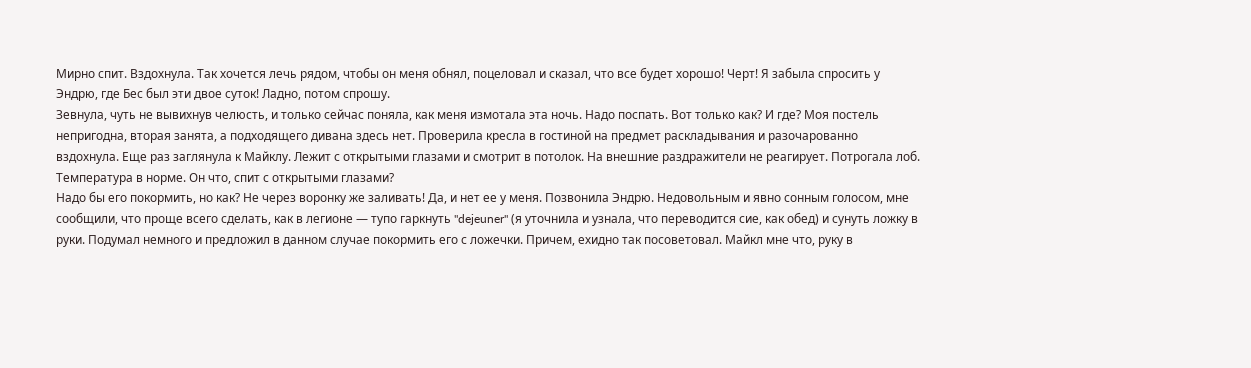Мирно спит. Вздохнула. Так хочется лечь рядом, чтобы он меня обнял, поцеловал и сказал, что все будет хорошо! Черт! Я забыла спросить у Эндрю, где Бес был эти двое суток! Ладно, потом спрошу.
Зевнула, чуть не вывихнув челюсть, и только сейчас поняла, как меня измотала эта ночь. Надо поспать. Вот только как? И где? Моя постель непригодна, вторая занята, а подходящего дивана здесь нет. Проверила кресла в гостиной на предмет раскладывания и разочарованно вздохнула. Еще раз заглянула к Майклу. Лежит с открытыми глазами и смотрит в потолок. На внешние раздражители не реагирует. Потрогала лоб. Температура в норме. Он что, спит с открытыми глазами?
Надо бы его покормить, но как? Не через воронку же заливать! Да, и нет ее у меня. Позвонила Эндрю. Недовольным и явно сонным голосом, мне сообщили, что проще всего сделать, как в легионе — тупо гаркнуть "dejeuner" (я уточнила и узнала, что переводится сие, как обед) и сунуть ложку в руки. Подумал немного и предложил в данном случае покормить его с ложечки. Причем, ехидно так посоветовал. Майкл мне что, руку в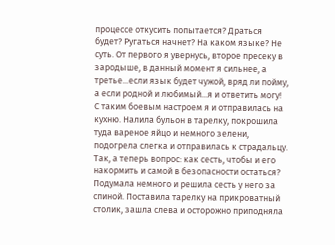процессе откусить попытается? Драться будет? Ругаться начнет? На каком языке? Не суть. От первого я увернусь, второе пресеку в зародыше, в данный момент я сильнее, а третье...если язык будет чужой, вряд ли пойму, а если родной и любимый...я и ответить могу!
С таким боевым настроем я и отправилась на кухню. Налила бульон в тарелку, покрошила туда вареное яйцо и немного зелени, подогрела слегка и отправилась к страдальцу. Так, а теперь вопрос: как сесть, чтобы и его накормить и самой в безопасности остаться? Подумала немного и решила сесть у него за спиной. Поставила тарелку на прикроватный столик, зашла слева и осторожно приподняла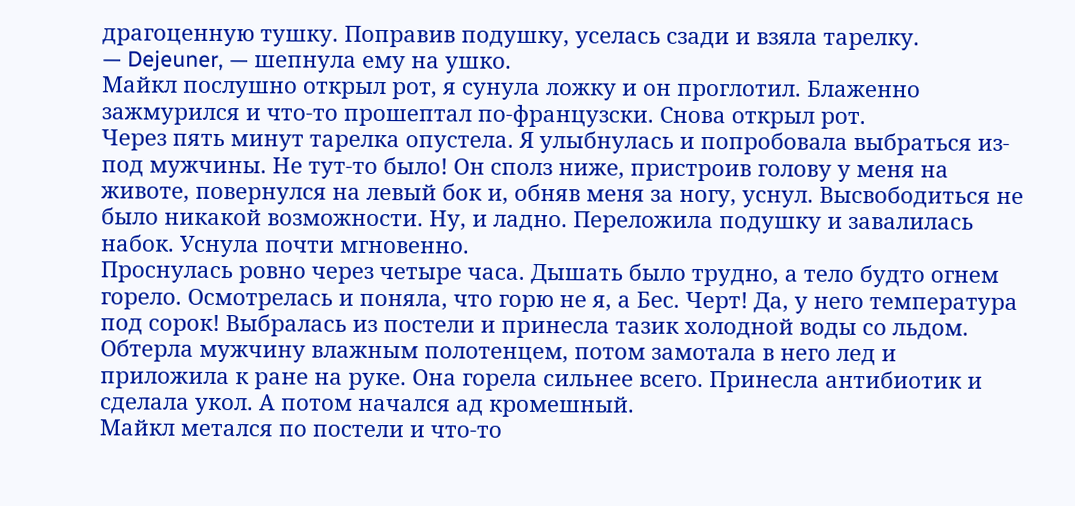драгоценную тушку. Поправив подушку, уселась сзади и взяла тарелку.
— Dejeuner, — шепнула ему на ушко.
Майкл послушно открыл рот, я сунула ложку и он проглотил. Блаженно зажмурился и что-то прошептал по-французски. Снова открыл рот.
Через пять минут тарелка опустела. Я улыбнулась и попробовала выбраться из-под мужчины. Не тут-то было! Он сполз ниже, пристроив голову у меня на животе, повернулся на левый бок и, обняв меня за ногу, уснул. Высвободиться не было никакой возможности. Ну, и ладно. Переложила подушку и завалилась набок. Уснула почти мгновенно.
Проснулась ровно через четыре часа. Дышать было трудно, а тело будто огнем горело. Осмотрелась и поняла, что горю не я, а Бес. Черт! Да, у него температура под сорок! Выбралась из постели и принесла тазик холодной воды со льдом. Обтерла мужчину влажным полотенцем, потом замотала в него лед и приложила к ране на руке. Она горела сильнее всего. Принесла антибиотик и сделала укол. А потом начался ад кромешный.
Майкл метался по постели и что-то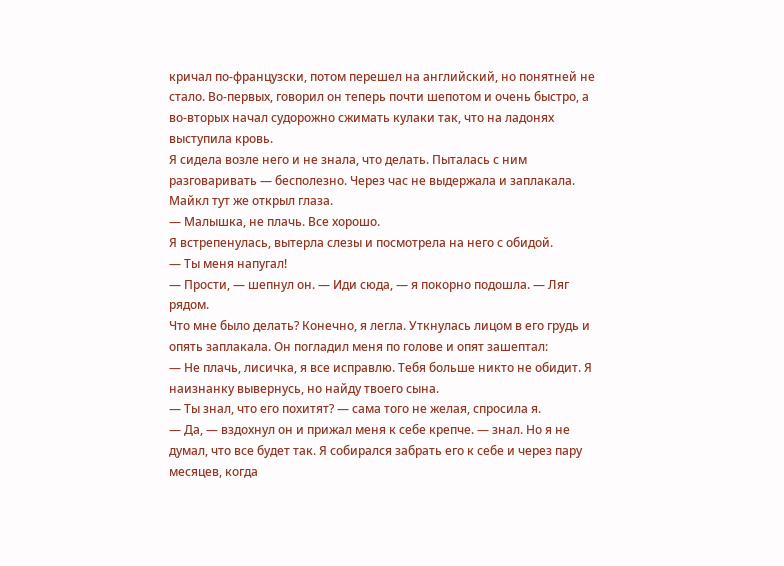кричал по-французски, потом перешел на английский, но понятней не стало. Во-первых, говорил он теперь почти шепотом и очень быстро, а во-вторых начал судорожно сжимать кулаки так, что на ладонях выступила кровь.
Я сидела возле него и не знала, что делать. Пыталась с ним разговаривать — бесполезно. Через час не выдержала и заплакала. Майкл тут же открыл глаза.
— Малышка, не плачь. Все хорошо.
Я встрепенулась, вытерла слезы и посмотрела на него с обидой.
— Ты меня напугал!
— Прости, — шепнул он. — Иди сюда, — я покорно подошла. — Ляг рядом.
Что мне было делать? Конечно, я легла. Уткнулась лицом в его грудь и опять заплакала. Он погладил меня по голове и опят зашептал:
— Не плачь, лисичка, я все исправлю. Тебя больше никто не обидит. Я наизнанку вывернусь, но найду твоего сына.
— Ты знал, что его похитят? — сама того не желая, спросила я.
— Да, — вздохнул он и прижал меня к себе крепче. — знал. Но я не думал, что все будет так. Я собирался забрать его к себе и через пару месяцев, когда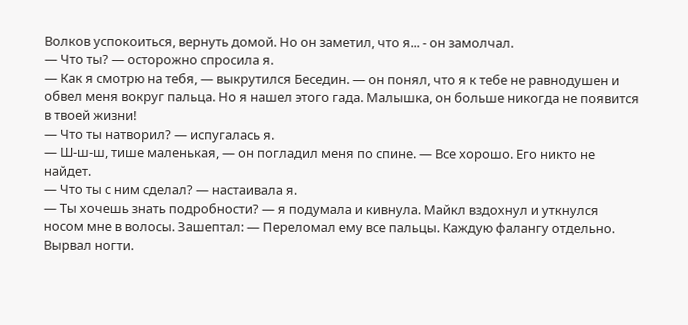Волков успокоиться, вернуть домой. Но он заметил, что я... - он замолчал.
— Что ты? — осторожно спросила я.
— Как я смотрю на тебя, — выкрутился Беседин. — он понял, что я к тебе не равнодушен и обвел меня вокруг пальца. Но я нашел этого гада. Малышка, он больше никогда не появится в твоей жизни!
— Что ты натворил? — испугалась я.
— Ш-ш-ш, тише маленькая, — он погладил меня по спине. — Все хорошо. Его никто не найдет.
— Что ты с ним сделал? — настаивала я.
— Ты хочешь знать подробности? — я подумала и кивнула. Майкл вздохнул и уткнулся носом мне в волосы. Зашептал: — Переломал ему все пальцы. Каждую фалангу отдельно. Вырвал ногти.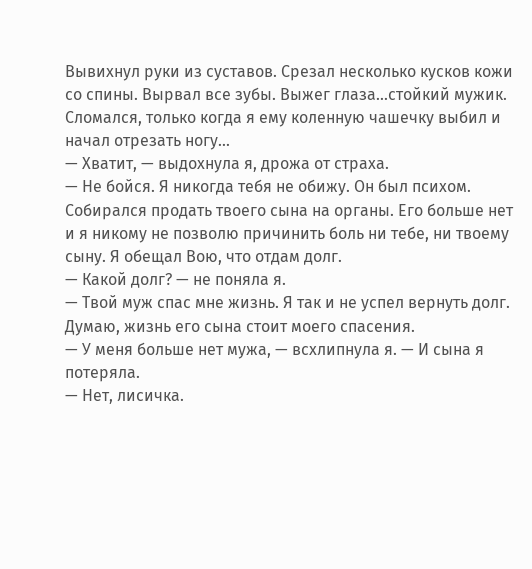Вывихнул руки из суставов. Срезал несколько кусков кожи со спины. Вырвал все зубы. Выжег глаза...стойкий мужик. Сломался, только когда я ему коленную чашечку выбил и начал отрезать ногу...
— Хватит, — выдохнула я, дрожа от страха.
— Не бойся. Я никогда тебя не обижу. Он был психом. Собирался продать твоего сына на органы. Его больше нет и я никому не позволю причинить боль ни тебе, ни твоему сыну. Я обещал Вою, что отдам долг.
— Какой долг? — не поняла я.
— Твой муж спас мне жизнь. Я так и не успел вернуть долг. Думаю, жизнь его сына стоит моего спасения.
— У меня больше нет мужа, — всхлипнула я. — И сына я потеряла.
— Нет, лисичка.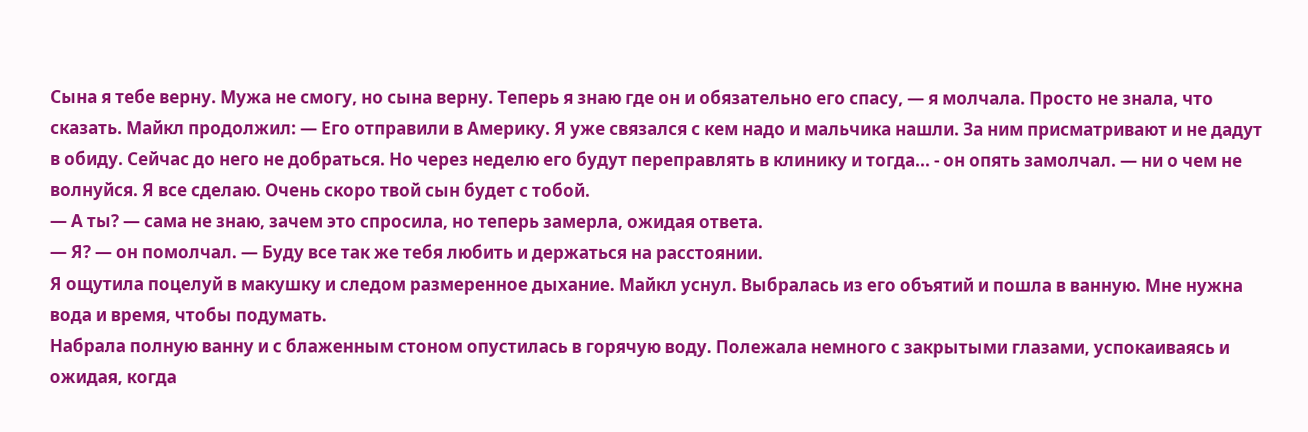Сына я тебе верну. Мужа не смогу, но сына верну. Теперь я знаю где он и обязательно его спасу, — я молчала. Просто не знала, что сказать. Майкл продолжил: — Его отправили в Америку. Я уже связался с кем надо и мальчика нашли. За ним присматривают и не дадут в обиду. Сейчас до него не добраться. Но через неделю его будут переправлять в клинику и тогда... - он опять замолчал. — ни о чем не волнуйся. Я все сделаю. Очень скоро твой сын будет с тобой.
— А ты? — сама не знаю, зачем это спросила, но теперь замерла, ожидая ответа.
— Я? — он помолчал. — Буду все так же тебя любить и держаться на расстоянии.
Я ощутила поцелуй в макушку и следом размеренное дыхание. Майкл уснул. Выбралась из его объятий и пошла в ванную. Мне нужна вода и время, чтобы подумать.
Набрала полную ванну и с блаженным стоном опустилась в горячую воду. Полежала немного с закрытыми глазами, успокаиваясь и ожидая, когда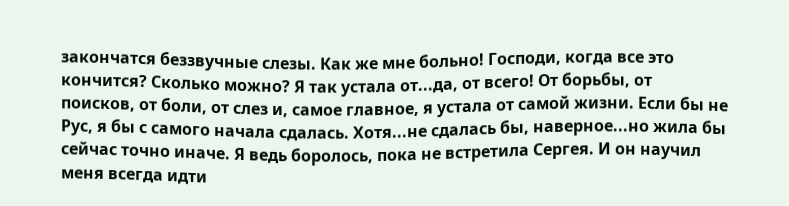закончатся беззвучные слезы. Как же мне больно! Господи, когда все это кончится? Сколько можно? Я так устала от...да, от всего! От борьбы, от поисков, от боли, от слез и, самое главное, я устала от самой жизни. Если бы не Рус, я бы с самого начала сдалась. Хотя...не сдалась бы, наверное...но жила бы сейчас точно иначе. Я ведь боролось, пока не встретила Сергея. И он научил меня всегда идти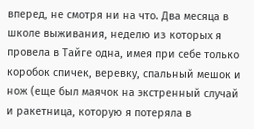вперед, не смотря ни на что. Два месяца в школе выживания, неделю из которых я провела в Тайге одна, имея при себе только коробок спичек, веревку, спальный мешок и нож (еще был маячок на экстренный случай и ракетница, которую я потеряла в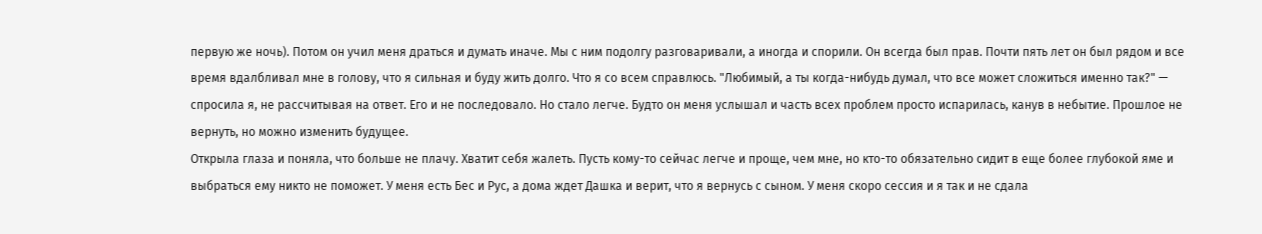первую же ночь). Потом он учил меня драться и думать иначе. Мы с ним подолгу разговаривали, а иногда и спорили. Он всегда был прав. Почти пять лет он был рядом и все время вдалбливал мне в голову, что я сильная и буду жить долго. Что я со всем справлюсь. "Любимый, а ты когда-нибудь думал, что все может сложиться именно так?" — спросила я, не рассчитывая на ответ. Его и не последовало. Но стало легче. Будто он меня услышал и часть всех проблем просто испарилась, канув в небытие. Прошлое не вернуть, но можно изменить будущее.
Открыла глаза и поняла, что больше не плачу. Хватит себя жалеть. Пусть кому-то сейчас легче и проще, чем мне, но кто-то обязательно сидит в еще более глубокой яме и выбраться ему никто не поможет. У меня есть Бес и Рус, а дома ждет Дашка и верит, что я вернусь с сыном. У меня скоро сессия и я так и не сдала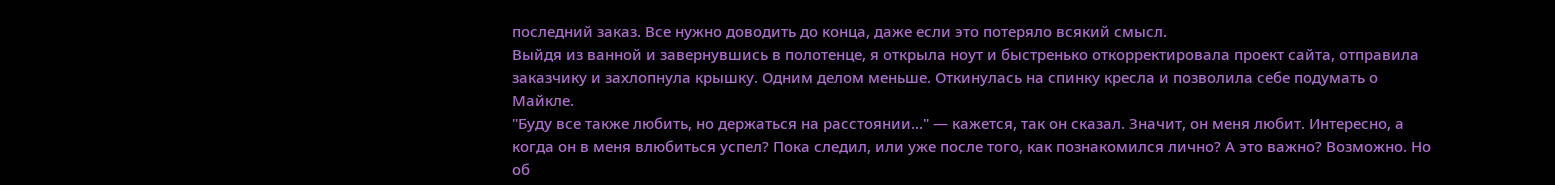последний заказ. Все нужно доводить до конца, даже если это потеряло всякий смысл.
Выйдя из ванной и завернувшись в полотенце, я открыла ноут и быстренько откорректировала проект сайта, отправила заказчику и захлопнула крышку. Одним делом меньше. Откинулась на спинку кресла и позволила себе подумать о Майкле.
"Буду все также любить, но держаться на расстоянии..." — кажется, так он сказал. Значит, он меня любит. Интересно, а когда он в меня влюбиться успел? Пока следил, или уже после того, как познакомился лично? А это важно? Возможно. Но об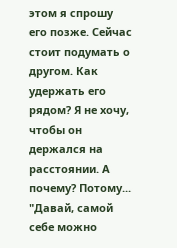этом я спрошу его позже. Сейчас стоит подумать о другом. Как удержать его рядом? Я не хочу, чтобы он держался на расстоянии. А почему? Потому...
"Давай, самой себе можно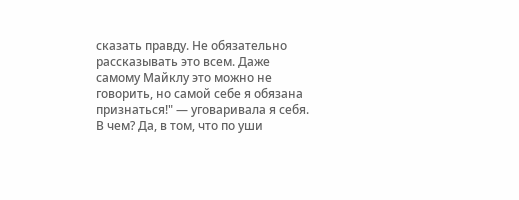сказать правду. Не обязательно рассказывать это всем. Даже самому Майклу это можно не говорить, но самой себе я обязана признаться!" — уговаривала я себя. В чем? Да, в том, что по уши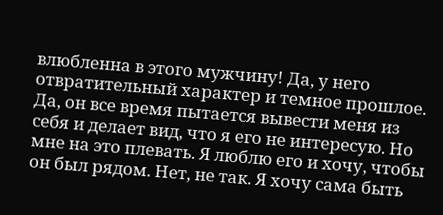влюбленна в этого мужчину! Да, у него отвратительный характер и темное прошлое. Да, он все время пытается вывести меня из себя и делает вид, что я его не интересую. Но мне на это плевать. Я люблю его и хочу, чтобы он был рядом. Нет, не так. Я хочу сама быть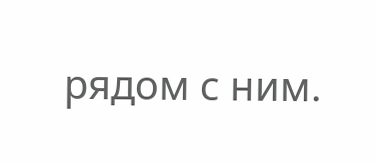рядом с ним.